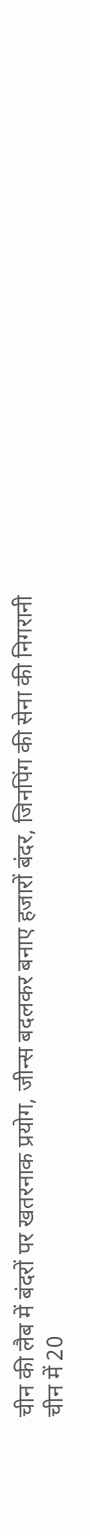चीन की लैब में बंदरों पर खतरनाक प्रयोग, जीन्स बदलकर बनाए हजारों बंदर, जिनपिंग की सेना की निगरानी
चीन में 20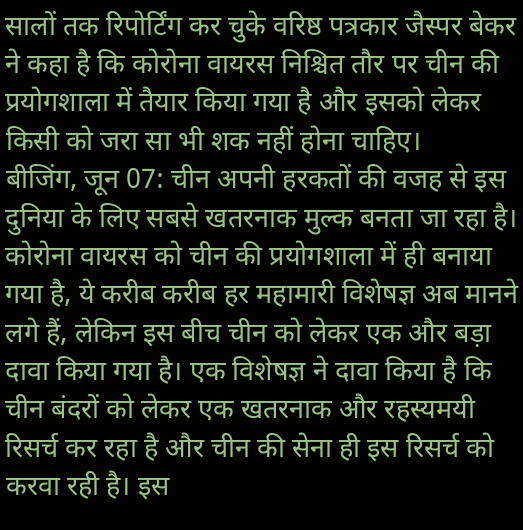सालों तक रिपोर्टिंग कर चुके वरिष्ठ पत्रकार जैस्पर बेकर ने कहा है कि कोरोना वायरस निश्चित तौर पर चीन की प्रयोगशाला में तैयार किया गया है और इसको लेकर किसी को जरा सा भी शक नहीं होना चाहिए।
बीजिंग, जून 07: चीन अपनी हरकतों की वजह से इस दुनिया के लिए सबसे खतरनाक मुल्क बनता जा रहा है। कोरोना वायरस को चीन की प्रयोगशाला में ही बनाया गया है, ये करीब करीब हर महामारी विशेषज्ञ अब मानने लगे हैं, लेकिन इस बीच चीन को लेकर एक और बड़ा दावा किया गया है। एक विशेषज्ञ ने दावा किया है कि चीन बंदरों को लेकर एक खतरनाक और रहस्यमयी रिसर्च कर रहा है और चीन की सेना ही इस रिसर्च को करवा रही है। इस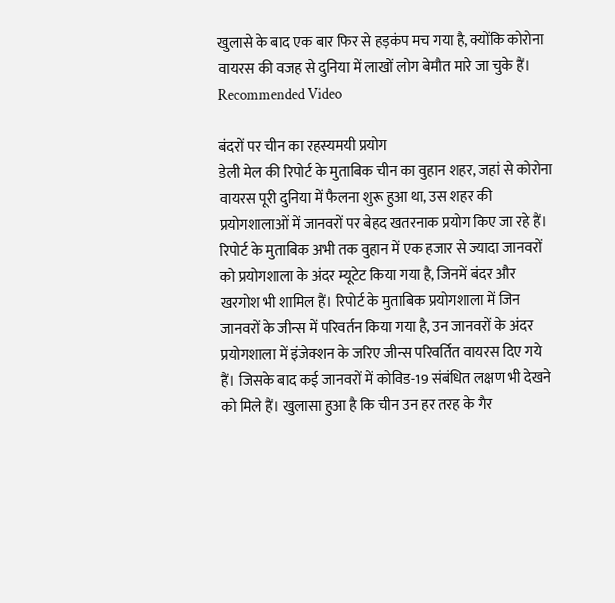खुलासे के बाद एक बार फिर से हड़कंप मच गया है, क्योंकि कोरोना वायरस की वजह से दुनिया में लाखों लोग बेमौत मारे जा चुके हैं।
Recommended Video

बंदरों पर चीन का रहस्यमयी प्रयोग
डेली मेल की रिपोर्ट के मुताबिक चीन का वुहान शहर, जहां से कोरोना वायरस पूरी दुनिया में फैलना शुरू हुआ था, उस शहर की प्रयोगशालाओं में जानवरों पर बेहद खतरनाक प्रयोग किए जा रहे हैं। रिपोर्ट के मुताबिक अभी तक वुहान में एक हजार से ज्यादा जानवरों को प्रयोगशाला के अंदर म्यूटेट किया गया है, जिनमें बंदर और खरगोश भी शामिल हैं। रिपोर्ट के मुताबिक प्रयोगशाला में जिन जानवरों के जीन्स में परिवर्तन किया गया है, उन जानवरों के अंदर प्रयोगशाला में इंजेक्शन के जरिए जीन्स परिवर्तित वायरस दिए गये हैं। जिसके बाद कई जानवरों में कोविड-19 संबंधित लक्षण भी देखने को मिले हैं। खुलासा हुआ है कि चीन उन हर तरह के गैर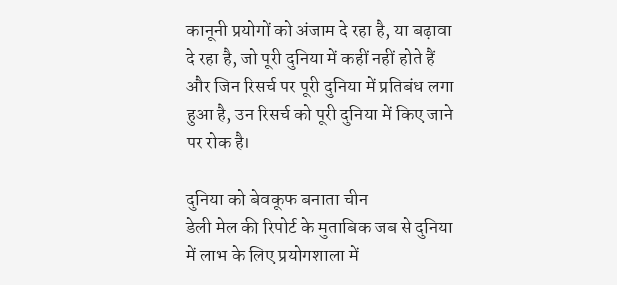कानूनी प्रयोगों को अंजाम दे रहा है, या बढ़ावा दे रहा है, जो पूरी दुनिया में कहीं नहीं होते हैं और जिन रिसर्च पर पूरी दुनिया में प्रतिबंध लगा हुआ है, उन रिसर्च को पूरी दुनिया में किए जाने पर रोक है।

दुनिया को बेवकूफ बनाता चीन
डेली मेल की रिपोर्ट के मुताबिक जब से दुनिया में लाभ के लिए प्रयोगशाला में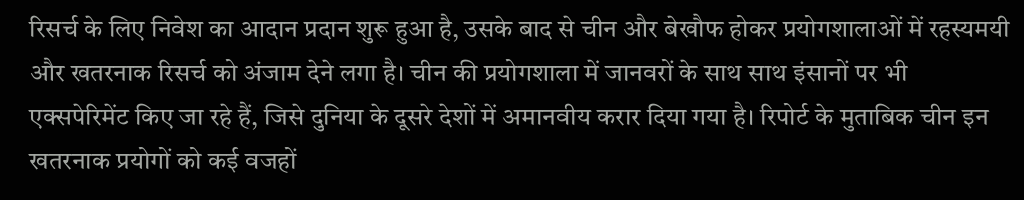रिसर्च के लिए निवेश का आदान प्रदान शुरू हुआ है, उसके बाद से चीन और बेखौफ होकर प्रयोगशालाओं में रहस्यमयी और खतरनाक रिसर्च को अंजाम देने लगा है। चीन की प्रयोगशाला में जानवरों के साथ साथ इंसानों पर भी एक्सपेरिमेंट किए जा रहे हैं, जिसे दुनिया के दूसरे देशों में अमानवीय करार दिया गया है। रिपोर्ट के मुताबिक चीन इन खतरनाक प्रयोगों को कई वजहों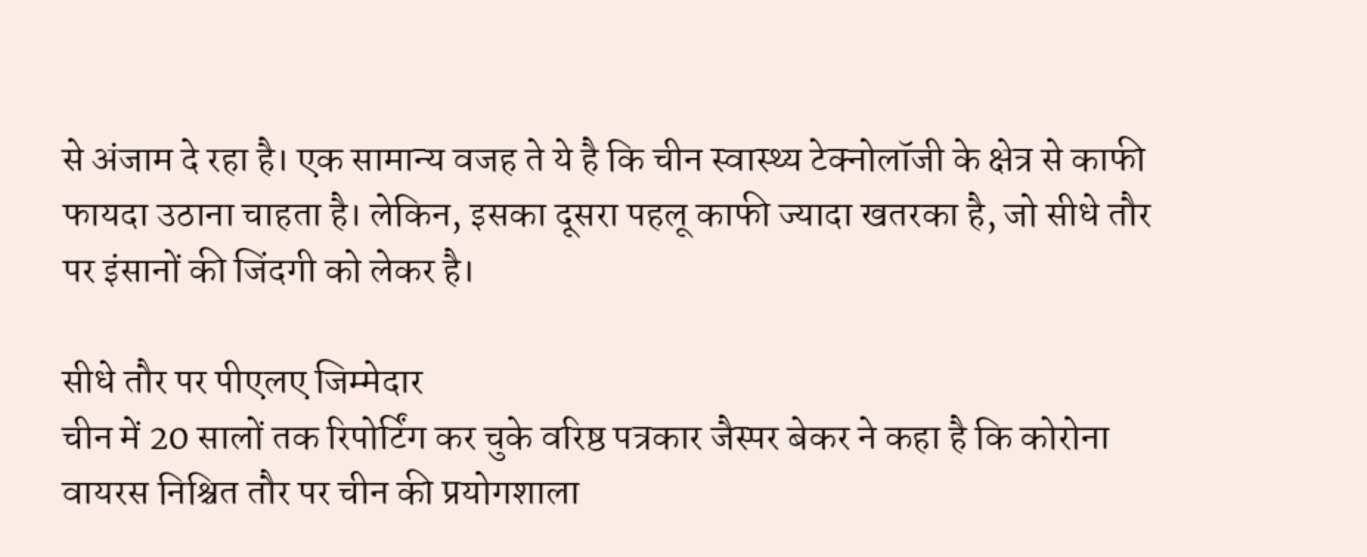से अंजाम दे रहा है। एक सामान्य वजह ते ये है कि चीन स्वास्थ्य टेक्नोलॉजी के क्षेत्र से काफी फायदा उठाना चाहता है। लेकिन, इसका दूसरा पहलू काफी ज्यादा खतरका है, जो सीधे तौर पर इंसानों की जिंदगी को लेकर है।

सीधे तौर पर पीएलए जिम्मेदार
चीन में 20 सालों तक रिपोर्टिंग कर चुके वरिष्ठ पत्रकार जैस्पर बेकर ने कहा है कि कोरोना वायरस निश्चित तौर पर चीन की प्रयोगशाला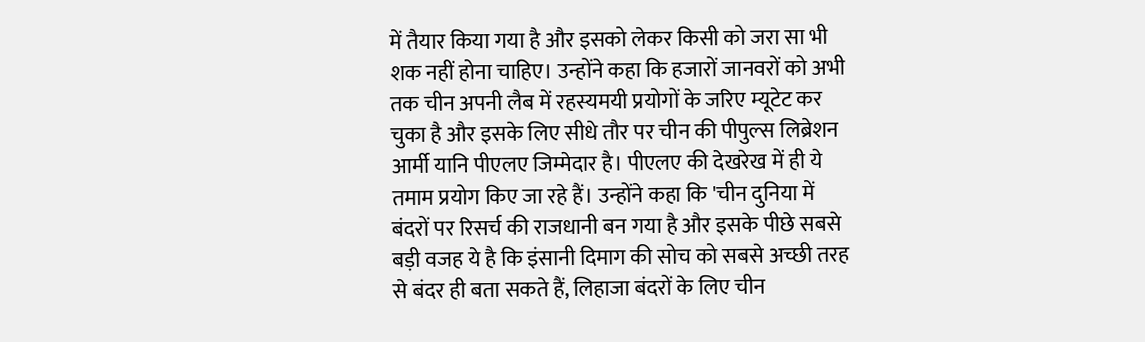में तैयार किया गया है और इसको लेकर किसी को जरा सा भी शक नहीं होना चाहिए। उन्होंने कहा कि हजारों जानवरों को अभी तक चीन अपनी लैब में रहस्यमयी प्रयोगों के जरिए म्यूटेट कर चुका है और इसके लिए सीधे तौर पर चीन की पीपुल्स लिब्रेशन आर्मी यानि पीएलए जिम्मेदार है। पीएलए की देखरेख में ही ये तमाम प्रयोग किए जा रहे हैं। उन्होंने कहा कि 'चीन दुनिया में बंदरों पर रिसर्च की राजधानी बन गया है और इसके पीछे सबसे बड़ी वजह ये है कि इंसानी दिमाग की सोच को सबसे अच्छी तरह से बंदर ही बता सकते हैं, लिहाजा बंदरों के लिए चीन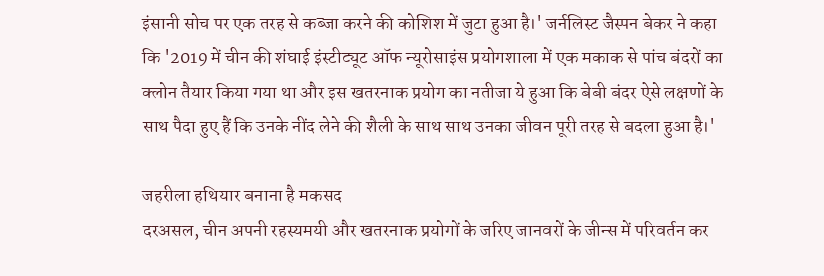इंसानी सोच पर एक तरह से कब्जा करने की कोशिश में जुटा हुआ है।' जर्नलिस्ट जैस्पन बेकर ने कहा कि '2019 में चीन की शंघाई इंस्टीट्यूट ऑफ न्यूरोसाइंस प्रयोगशाला में एक मकाक से पांच बंदरों का क्लोन तैयार किया गया था और इस खतरनाक प्रयोग का नतीजा ये हुआ कि बेबी बंदर ऐसे लक्षणों के साथ पैदा हुए हैं कि उनके नींद लेने की शैली के साथ साथ उनका जीवन पूरी तरह से बदला हुआ है।'

जहरीला हथियार बनाना है मकसद
दरअसल, चीन अपनी रहस्यमयी और खतरनाक प्रयोगों के जरिए जानवरों के जीन्स में परिवर्तन कर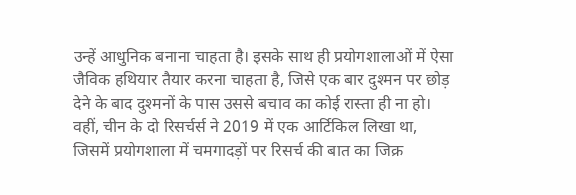उन्हें आधुनिक बनाना चाहता है। इसके साथ ही प्रयोगशालाओं में ऐसा जैविक हथियार तैयार करना चाहता है, जिसे एक बार दुश्मन पर छोड़ देने के बाद दुश्मनों के पास उससे बचाव का कोई रास्ता ही ना हो। वहीं, चीन के दो रिसर्चर्स ने 2019 में एक आर्टिकिल लिखा था, जिसमें प्रयोगशाला में चमगादड़ों पर रिसर्च की बात का जिक्र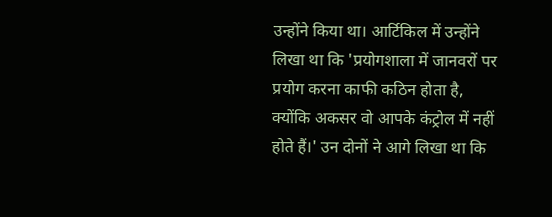उन्होंने किया था। आर्टिकिल में उन्होंने लिखा था कि 'प्रयोगशाला में जानवरों पर प्रयोग करना काफी कठिन होता है, क्योंकि अकसर वो आपके कंट्रोल में नहीं होते हैं।' उन दोनों ने आगे लिखा था कि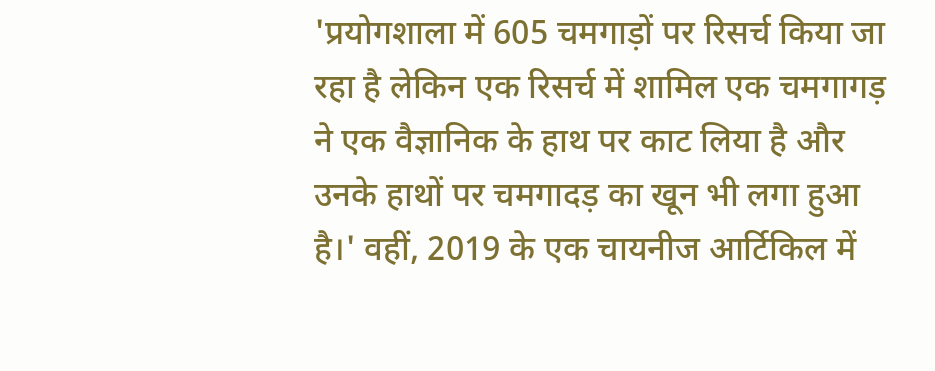'प्रयोगशाला में 605 चमगाड़ों पर रिसर्च किया जा रहा है लेकिन एक रिसर्च में शामिल एक चमगागड़ ने एक वैज्ञानिक के हाथ पर काट लिया है और उनके हाथों पर चमगादड़ का खून भी लगा हुआ है।' वहीं, 2019 के एक चायनीज आर्टिकिल में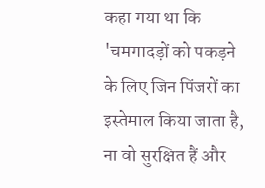कहा गया था कि 'चमगादड़ों को पकड़ने के लिए जिन पिंजरों का इस्तेमाल किया जाता है, ना वो सुरक्षित हैं और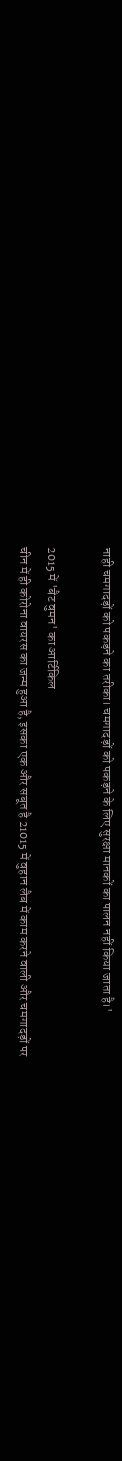नाही चमगादड़ों को पकड़ने का तरीका। चमगादड़ों को पकड़ने के लिए सुरक्षा मानकों का पालन नहीं किया जाता है।'

2015 में 'बैट वुमन' का आर्टिकिल
चीन में ही कोरोना वायरस का जन्म हुआ है, इसका एक और सबूत है 21015 में वुहान लैब में काम करने वाली और चमगादड़ों पर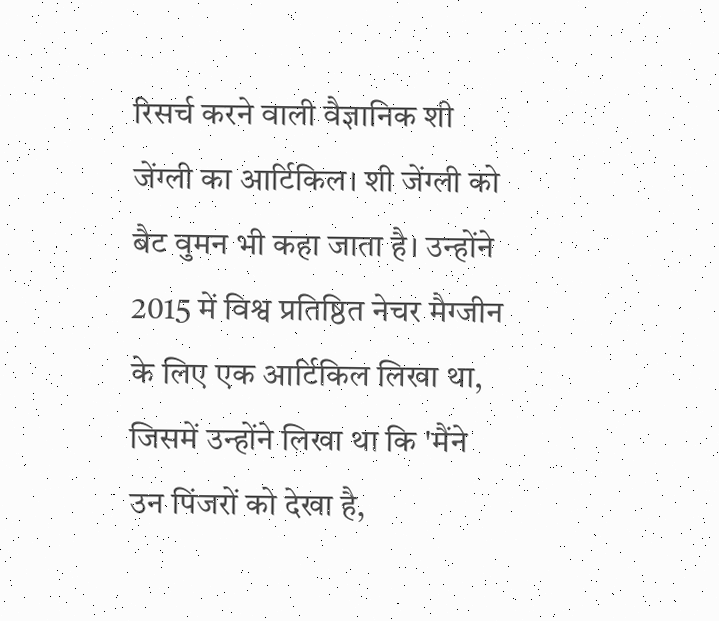रिसर्च करने वाली वैज्ञानिक शी जेंग्ली का आर्टिकिल। शी जेंग्ली को बैट वुमन भी कहा जाता है। उन्होंने 2015 में विश्व प्रतिष्ठित नेचर मैग्जीन के लिए एक आर्टिकिल लिखा था, जिसमें उन्होंने लिखा था कि 'मैंने उन पिंजरों को देखा है,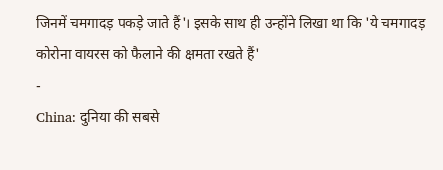जिनमें चमगादड़ पकड़े जाते हैं'। इसके साथ ही उन्होंने लिखा था कि 'ये चमगादड़ कोरोना वायरस को फैलाने की क्षमता रखते हैं'
-
China: दुनिया की सबसे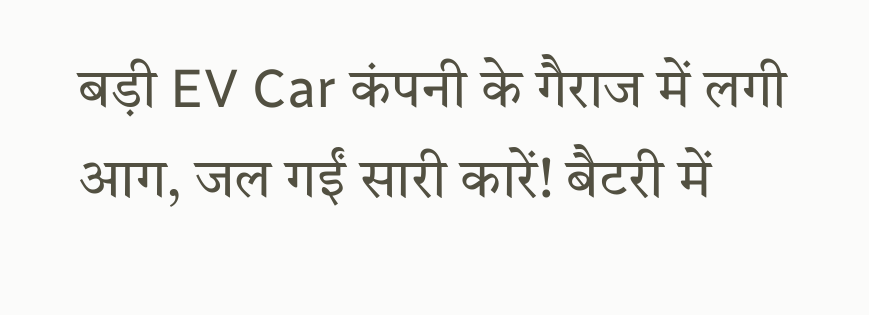बड़ी EV Car कंपनी के गैराज में लगी आग, जल गईं सारी कारें! बैटरी में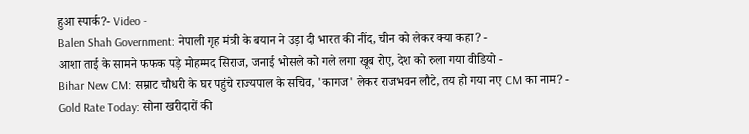हुआ स्पार्क?- Video -
Balen Shah Government: नेपाली गृह मंत्री के बयान ने उड़ा दी भारत की नींद, चीन को लेकर क्या कहा? -
आशा ताई के सामने फफक पड़े मोहम्मद सिराज, जनाई भोसले को गले लगा खूब रोए, देश को रुला गया वीडियो -
Bihar New CM: सम्राट चौधरी के घर पहुंचे राज्यपाल के सचिव, 'कागज' लेकर राजभवन लौटे, तय हो गया नए CM का नाम? -
Gold Rate Today: सोना खरीदारों की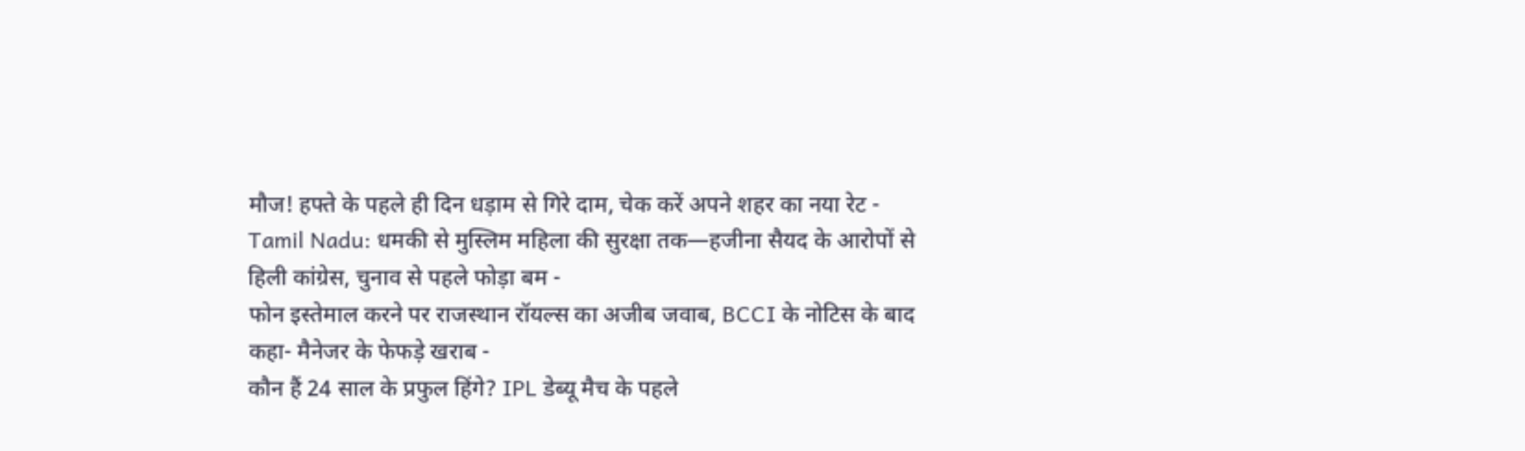मौज! हफ्ते के पहले ही दिन धड़ाम से गिरे दाम, चेक करें अपने शहर का नया रेट -
Tamil Nadu: धमकी से मुस्लिम महिला की सुरक्षा तक—हजीना सैयद के आरोपों से हिली कांग्रेस, चुनाव से पहले फोड़ा बम -
फोन इस्तेमाल करने पर राजस्थान रॉयल्स का अजीब जवाब, BCCI के नोटिस के बाद कहा- मैनेजर के फेफड़े खराब -
कौन हैं 24 साल के प्रफुल हिंगे? IPL डेब्यू मैच के पहले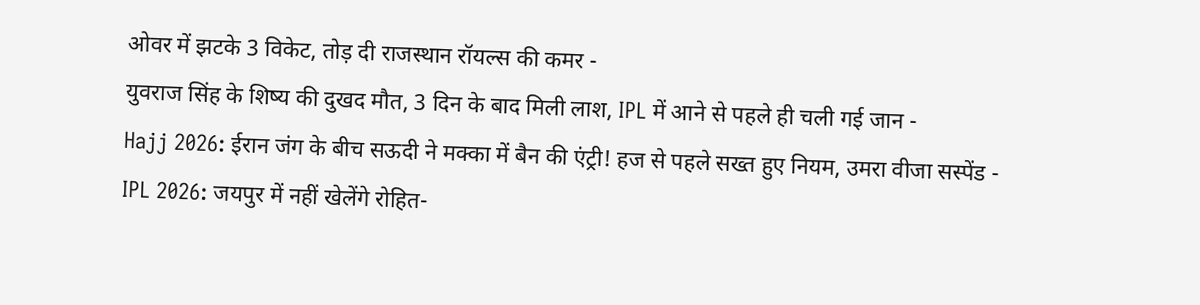ओवर में झटके 3 विकेट, तोड़ दी राजस्थान रॉयल्स की कमर -
युवराज सिंह के शिष्य की दुखद मौत, 3 दिन के बाद मिली लाश, IPL में आने से पहले ही चली गई जान -
Hajj 2026: ईरान जंग के बीच सऊदी ने मक्का में बैन की एंट्री! हज से पहले सख्त हुए नियम, उमरा वीजा सस्पेंड -
IPL 2026: जयपुर में नहीं खेलेंगे रोहित-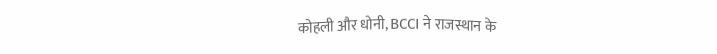कोहली और धोनी, BCCI ने राजस्थान के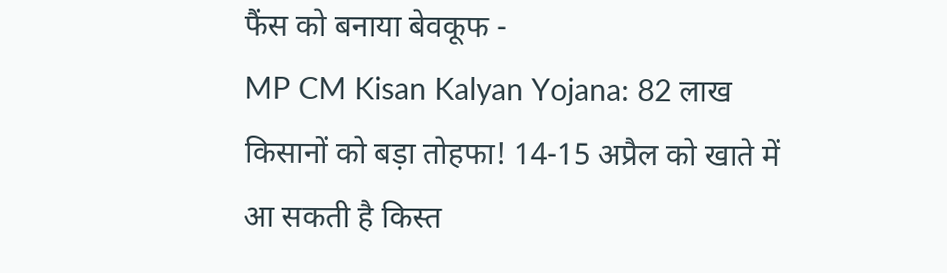फैंस को बनाया बेवकूफ -
MP CM Kisan Kalyan Yojana: 82 लाख किसानों को बड़ा तोहफा! 14-15 अप्रैल को खाते में आ सकती है किस्त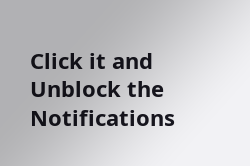Click it and Unblock the Notifications